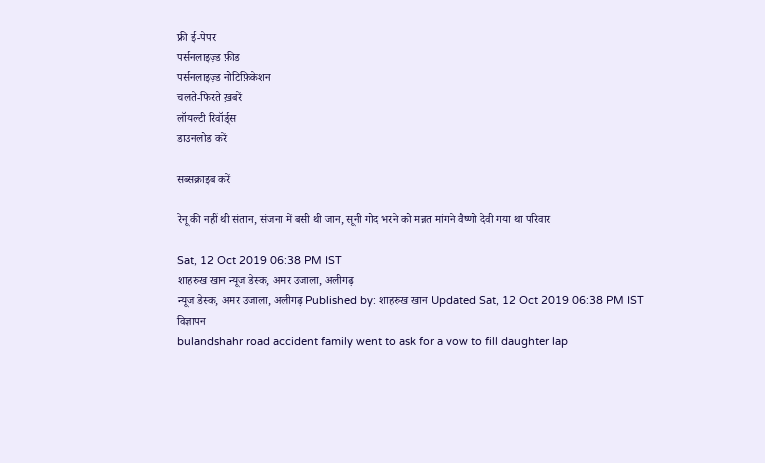फ्री ई-पेपर
पर्सनलाइज़्ड फ़ीड
पर्सनलाइज़्ड नोटिफ़िकेशन
चलते-फिरते ख़बरें
लॉयल्टी रिवॉर्ड्स
डाउनलोड करें

सब्सक्राइब करें

रेनू की नहीं थी संतान, संजना में बसी थी जान, सूनी गोद भरने को मन्नत मांगने वैष्णो देवी गया था परिवार

Sat, 12 Oct 2019 06:38 PM IST
शाहरुख खान न्यूज डेस्क, अमर उजाला, अलीगढ़
न्यूज डेस्क, अमर उजाला, अलीगढ़ Published by: शाहरुख खान Updated Sat, 12 Oct 2019 06:38 PM IST
विज्ञापन
bulandshahr road accident family went to ask for a vow to fill daughter lap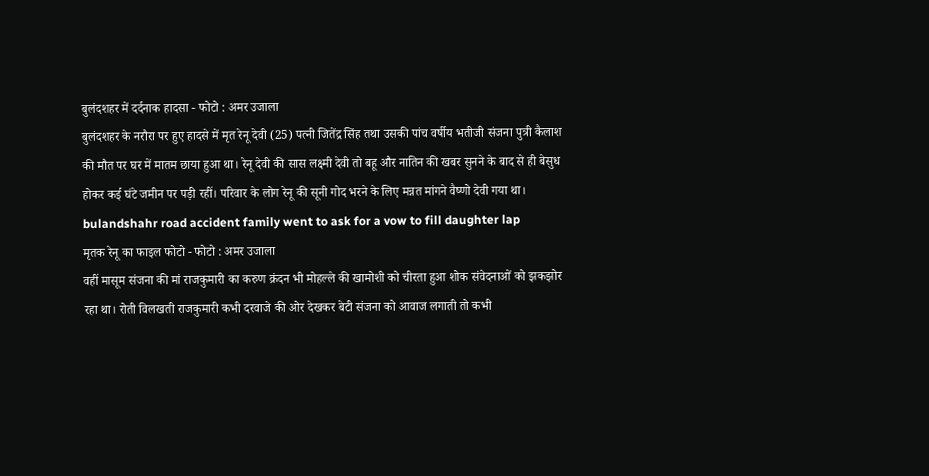बुलंदशहर में दर्दनाक हादसा - फोटो : अमर उजाला
बुलंदशहर के नरौरा पर हुए हादसे में मृत रेनू देवी (25) पत्नी जितेंद्र सिंह तथा उसकी पांच वर्षीय भतीजी संजना पुत्री कैलाश की मौत पर घर में मातम छाया हुआ था। रेनू देवी की सास लक्ष्मी देवी तो बहू और नातिन की खबर सुनने के बाद से ही बेसुध होकर कई घंटे जमीन पर पड़ी रहीं। परिवार के लोग रेनू की सूनी गोद भरने के लिए मन्नत मांगने वैष्णो देवी गया था।
bulandshahr road accident family went to ask for a vow to fill daughter lap
मृतक रेनू का फाइल फोटो - फोटो : अमर उजाला
वहीं मासूम संजना की मां राजकुमारी का करुण क्रंदन भी मोहल्ले की खामोशी को चीरता हुआ शोक संवेदनाओं को झकझोर रहा था। रोती विलखती राजकुमारी कभी दरवाजे की ओर देखकर बेटी संजना को आवाज लगाती तो कभी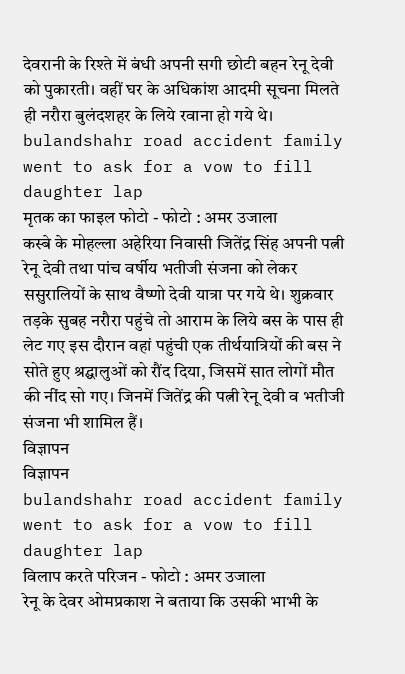देवरानी के रिश्ते में बंधी अपनी सगी छोटी बहन रेनू देवी को पुकारती। वहीं घर के अधिकांश आदमी सूचना मिलते ही नरौरा बुलंदशहर के लिये रवाना हो गये थे।
bulandshahr road accident family went to ask for a vow to fill daughter lap
मृतक का फाइल फोटो - फोटो : अमर उजाला
कस्बे के मोहल्ला अहेरिया निवासी जितेंद्र सिंह अपनी पत्नी रेनू देवी तथा पांच वर्षीय भतीजी संजना को लेकर ससुरालियों के साथ वैष्णो देवी यात्रा पर गये थे। शुक्रवार तड़के सुबह नरौरा पहुंचे तो आराम के लिये बस के पास ही लेट गए इस दौरान वहां पहुंची एक तीर्थयात्रियों की बस ने सोते हुए श्रद्घालुओं को रौंद दिया, जिसमें सात लोगों मौत की नींद सो गए। जिनमें जितेंद्र की पत्नी रेनू देवी व भतीजी संजना भी शामिल हैं।
विज्ञापन
विज्ञापन
bulandshahr road accident family went to ask for a vow to fill daughter lap
विलाप करते परिजन - फोटो : अमर उजाला
रेनू के देवर ओमप्रकाश ने बताया कि उसकी भाभी के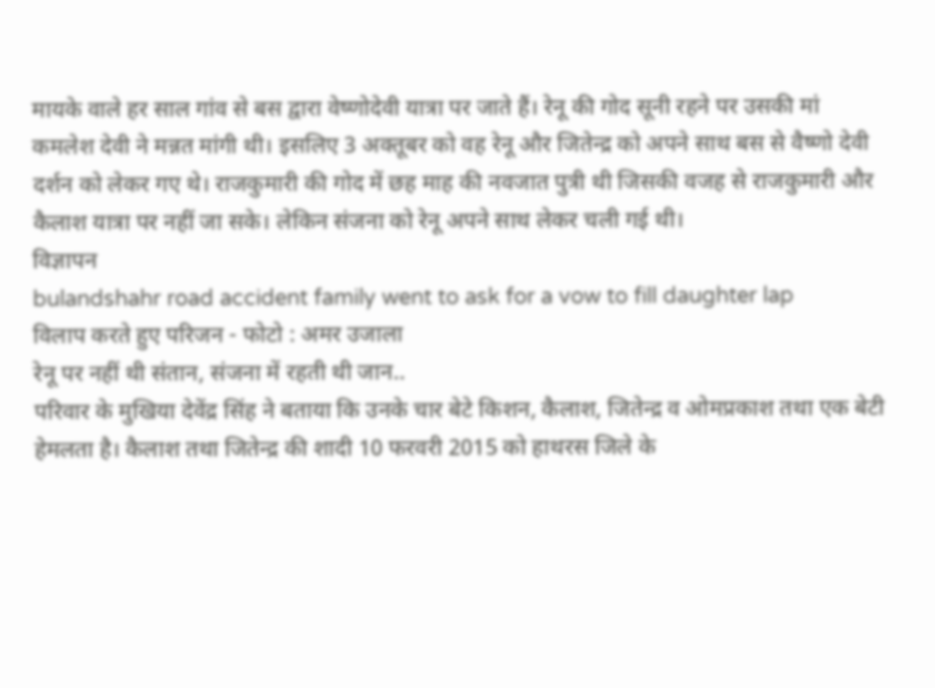मायके वाले हर साल गांव से बस द्वारा वेष्णोदेवी यात्रा पर जाते हैं। रेनू की गोद सूनी रहने पर उसकी मां कमलेश देवी ने मन्नत मांगी थी। इसलिए 3 अक्तूबर को वह रेनू और जितेन्द्र को अपने साथ बस से वैष्णो देवी दर्शन को लेकर गए थे। राजकुमारी की गोद में छह माह की नवजात पुत्री थी जिसकी वजह से राजकुमारी और कैलाश यात्रा पर नहीं जा सके। लेकिन संजना को रेनू अपने साथ लेकर चली गई थी।
विज्ञापन
bulandshahr road accident family went to ask for a vow to fill daughter lap
विलाप करते हुए परिजन - फोटो : अमर उजाला
रेनू पर नहीं थी संतान, संजना में रहती थी जान..
परिवार के मुखिया देवेंद्र सिंह ने बताया कि उनके चार बेटे किशन, कैलाश, जितेन्द्र व ओमप्रकाश तथा एक बेटी हेमलता है। कैलाश तथा जितेन्द्र की शादी 10 फरवरी 2015 को हाथरस जिले के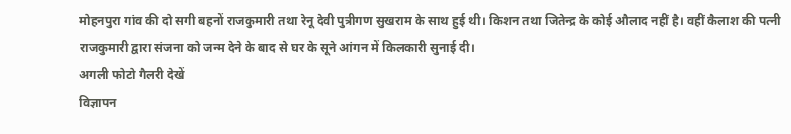मोहनपुरा गांव की दो सगी बहनों राजकुमारी तथा रेनू देवी पुत्रीगण सुखराम के साथ हुई थी। किशन तथा जितेन्द्र के कोई औलाद नहीं है। वहीं कैलाश की पत्नी राजकुमारी द्वारा संजना को जन्म देने के बाद से घर के सूने आंगन में किलकारी सुनाई दी।
अगली फोटो गैलरी देखें
विज्ञापन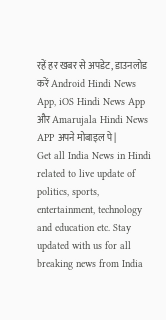रहें हर खबर से अपडेट, डाउनलोड करें Android Hindi News App, iOS Hindi News App और Amarujala Hindi News APP अपने मोबाइल पे|
Get all India News in Hindi related to live update of politics, sports, entertainment, technology and education etc. Stay updated with us for all breaking news from India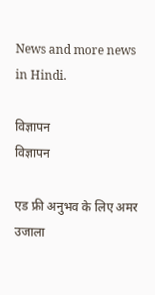News and more news in Hindi.

विज्ञापन
विज्ञापन

एड फ्री अनुभव के लिए अमर उजाला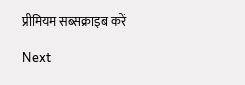प्रीमियम सब्सक्राइब करें

Next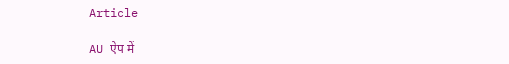Article

AU ऐप में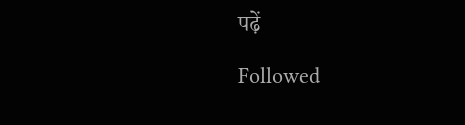पढ़ें

Followed